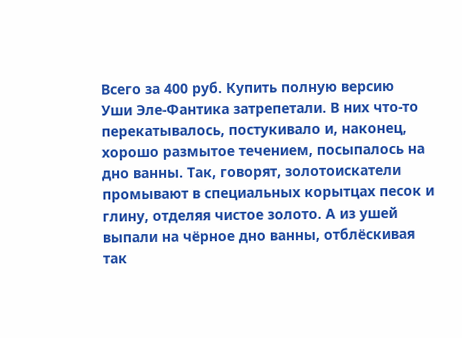Всего за 400 руб. Купить полную версию
Уши Эле-Фантика затрепетали. В них что-то перекатывалось, постукивало и, наконец, хорошо размытое течением, посыпалось на дно ванны. Так, говорят, золотоискатели промывают в специальных корытцах песок и глину, отделяя чистое золото. А из ушей выпали на чёрное дно ванны, отблёскивая так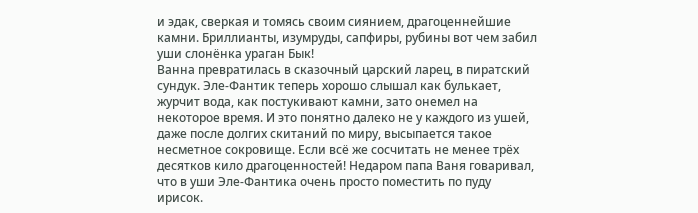и эдак, сверкая и томясь своим сиянием, драгоценнейшие камни. Бриллианты, изумруды, сапфиры, рубины вот чем забил уши слонёнка ураган Бык!
Ванна превратилась в сказочный царский ларец, в пиратский сундук. Эле-Фантик теперь хорошо слышал как булькает, журчит вода, как постукивают камни, зато онемел на некоторое время. И это понятно далеко не у каждого из ушей, даже после долгих скитаний по миру, высыпается такое несметное сокровище. Если всё же сосчитать не менее трёх десятков кило драгоценностей! Недаром папа Ваня говаривал, что в уши Эле-Фантика очень просто поместить по пуду ирисок.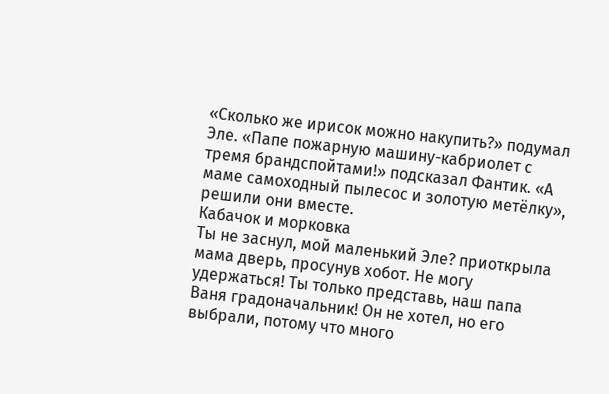«Сколько же ирисок можно накупить?» подумал Эле. «Папе пожарную машину-кабриолет с тремя брандспойтами!» подсказал Фантик. «А маме самоходный пылесос и золотую метёлку», решили они вместе.
Кабачок и морковка
Ты не заснул, мой маленький Эле? приоткрыла мама дверь, просунув хобот. Не могу удержаться! Ты только представь, наш папа Ваня градоначальник! Он не хотел, но его выбрали, потому что много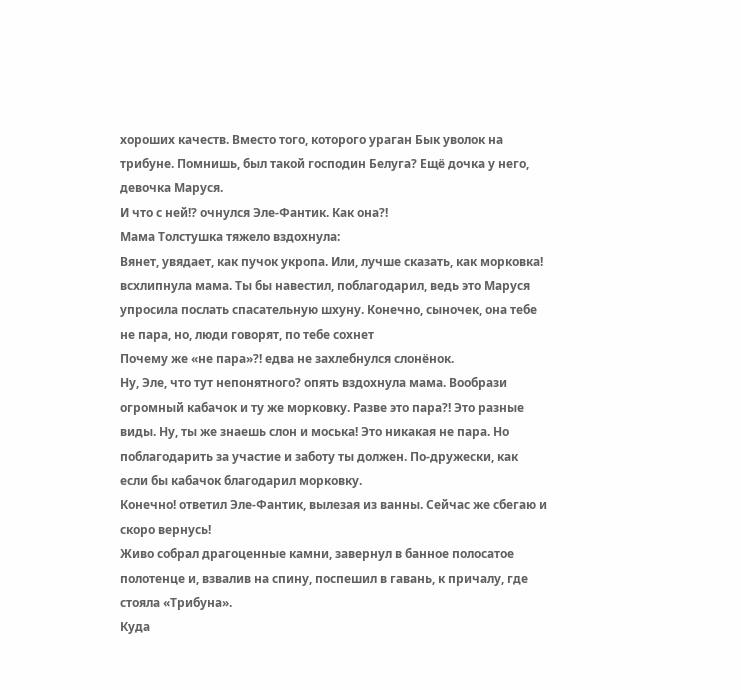хороших качеств. Вместо того, которого ураган Бык уволок на трибуне. Помнишь, был такой господин Белуга? Ещё дочка у него, девочка Маруся.
И что с ней!? очнулся Эле-Фантик. Как она?!
Мама Толстушка тяжело вздохнула:
Вянет, увядает, как пучок укропа. Или, лучше сказать, как морковка! всхлипнула мама. Ты бы навестил, поблагодарил, ведь это Маруся упросила послать спасательную шхуну. Конечно, сыночек, она тебе не пара, но, люди говорят, по тебе сохнет
Почему же «не пара»?! едва не захлебнулся слонёнок.
Ну, Эле, что тут непонятного? опять вздохнула мама. Вообрази огромный кабачок и ту же морковку. Разве это пара?! Это разные виды. Ну, ты же знаешь слон и моська! Это никакая не пара. Но поблагодарить за участие и заботу ты должен. По-дружески, как если бы кабачок благодарил морковку.
Конечно! ответил Эле-Фантик, вылезая из ванны. Сейчас же сбегаю и скоро вернусь!
Живо собрал драгоценные камни, завернул в банное полосатое полотенце и, взвалив на спину, поспешил в гавань, к причалу, где стояла «Трибуна».
Куда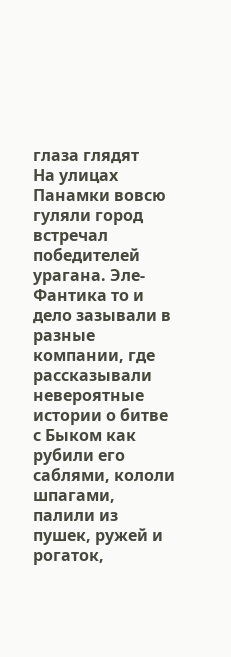глаза глядят
На улицах Панамки вовсю гуляли город встречал победителей урагана. Эле-Фантика то и дело зазывали в разные компании, где рассказывали невероятные истории о битве с Быком как рубили его саблями, кололи шпагами, палили из пушек, ружей и рогаток,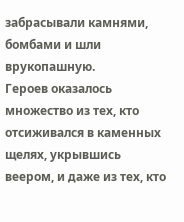забрасывали камнями, бомбами и шли врукопашную.
Героев оказалось множество из тех, кто отсиживался в каменных щелях, укрывшись веером, и даже из тех, кто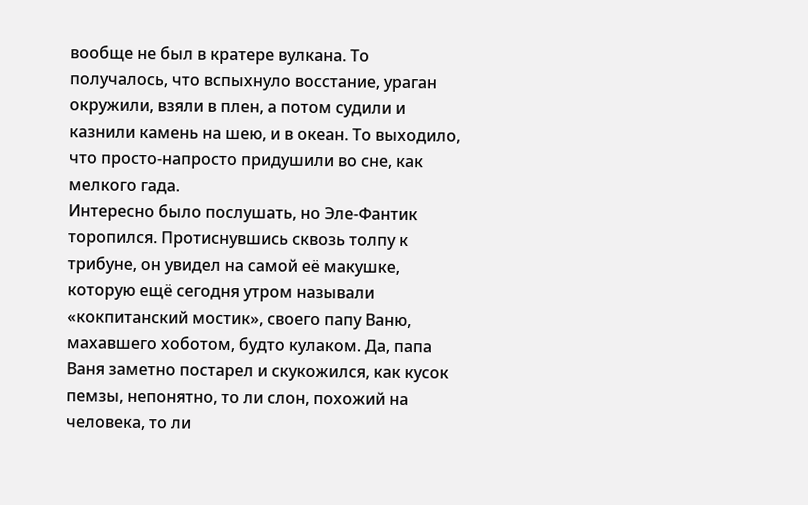вообще не был в кратере вулкана. То получалось, что вспыхнуло восстание, ураган окружили, взяли в плен, а потом судили и казнили камень на шею, и в океан. То выходило, что просто-напросто придушили во сне, как мелкого гада.
Интересно было послушать, но Эле-Фантик торопился. Протиснувшись сквозь толпу к трибуне, он увидел на самой её макушке, которую ещё сегодня утром называли «кокпитанский мостик», своего папу Ваню, махавшего хоботом, будто кулаком. Да, папа Ваня заметно постарел и скукожился, как кусок пемзы, непонятно, то ли слон, похожий на человека, то ли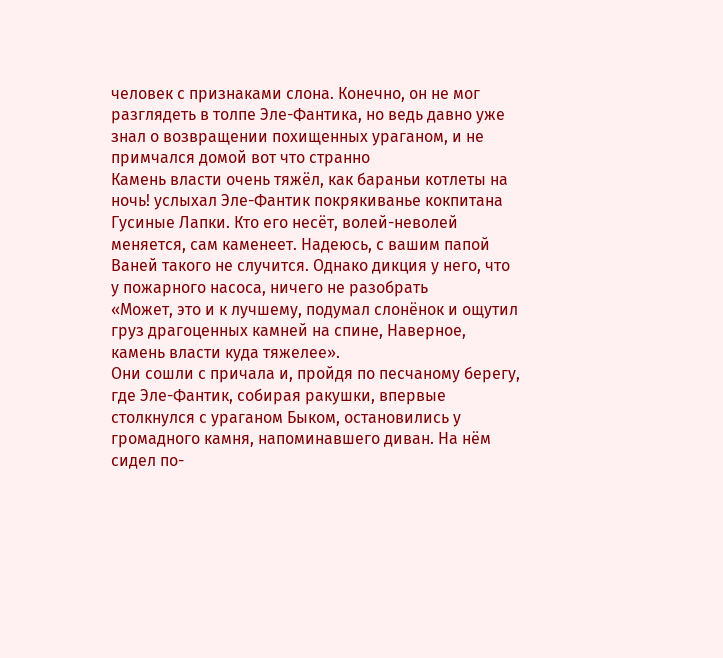человек с признаками слона. Конечно, он не мог разглядеть в толпе Эле-Фантика, но ведь давно уже знал о возвращении похищенных ураганом, и не примчался домой вот что странно
Камень власти очень тяжёл, как бараньи котлеты на ночь! услыхал Эле-Фантик покрякиванье кокпитана Гусиные Лапки. Кто его несёт, волей-неволей меняется, сам каменеет. Надеюсь, с вашим папой Ваней такого не случится. Однако дикция у него, что у пожарного насоса, ничего не разобрать
«Может, это и к лучшему, подумал слонёнок и ощутил груз драгоценных камней на спине, Наверное, камень власти куда тяжелее».
Они сошли с причала и, пройдя по песчаному берегу, где Эле-Фантик, собирая ракушки, впервые столкнулся с ураганом Быком, остановились у громадного камня, напоминавшего диван. На нём сидел по-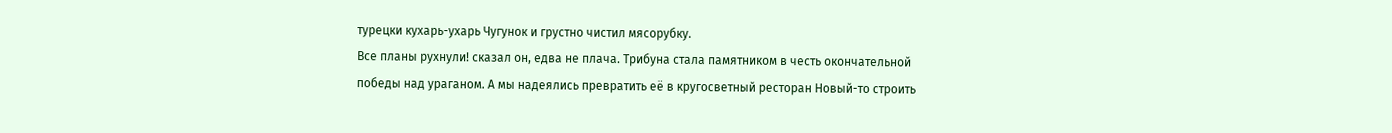турецки кухарь-ухарь Чугунок и грустно чистил мясорубку.
Все планы рухнули! сказал он, едва не плача. Трибуна стала памятником в честь окончательной победы над ураганом. А мы надеялись превратить её в кругосветный ресторан Новый-то строить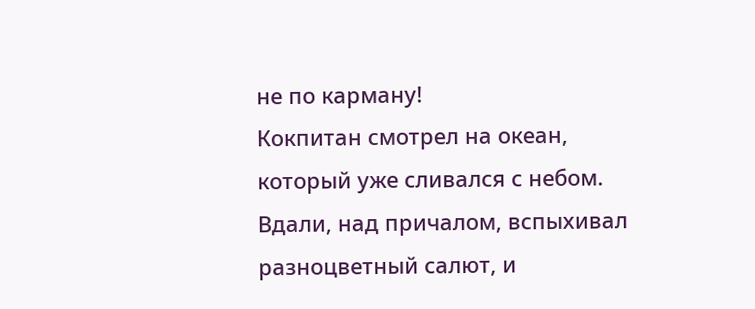не по карману!
Кокпитан смотрел на океан, который уже сливался с небом. Вдали, над причалом, вспыхивал разноцветный салют, и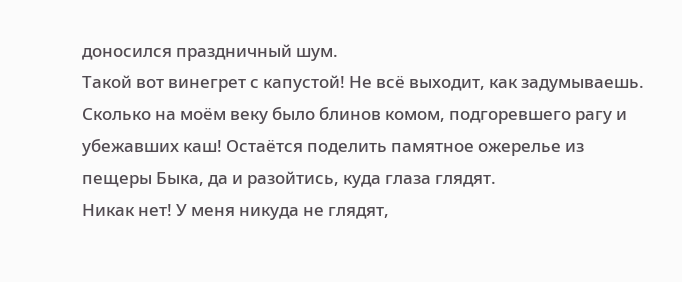доносился праздничный шум.
Такой вот винегрет с капустой! Не всё выходит, как задумываешь. Сколько на моём веку было блинов комом, подгоревшего рагу и убежавших каш! Остаётся поделить памятное ожерелье из пещеры Быка, да и разойтись, куда глаза глядят.
Никак нет! У меня никуда не глядят,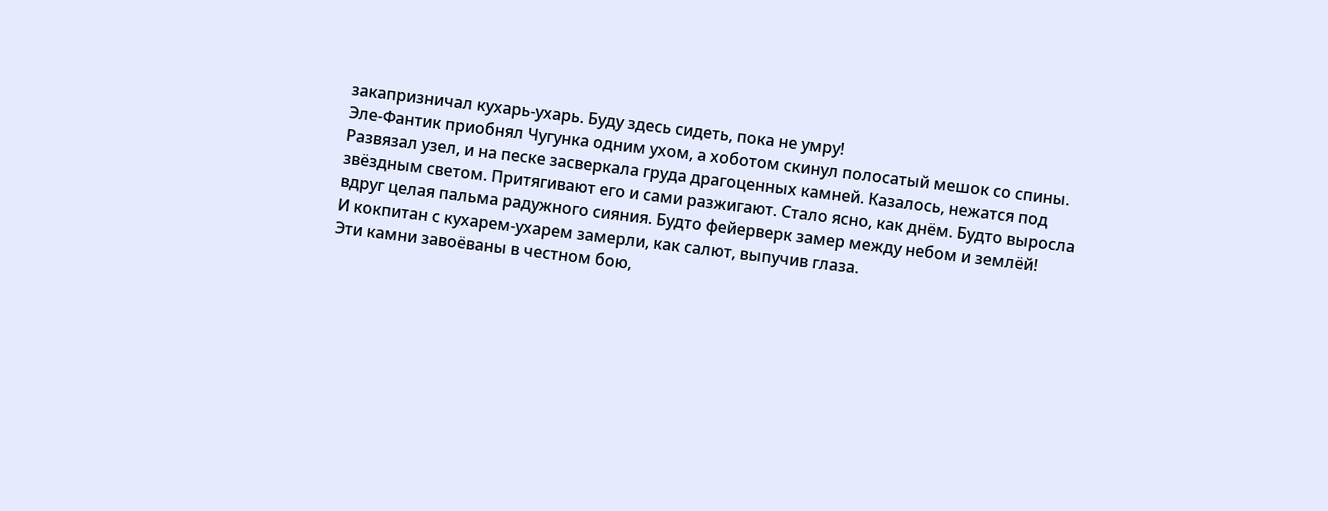закапризничал кухарь-ухарь. Буду здесь сидеть, пока не умру!
Эле-Фантик приобнял Чугунка одним ухом, а хоботом скинул полосатый мешок со спины. Развязал узел, и на песке засверкала груда драгоценных камней. Казалось, нежатся под звёздным светом. Притягивают его и сами разжигают. Стало ясно, как днём. Будто выросла вдруг целая пальма радужного сияния. Будто фейерверк замер между небом и землёй!
И кокпитан с кухарем-ухарем замерли, как салют, выпучив глаза.
Эти камни завоёваны в честном бою,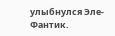улыбнулся Эле-Фантик.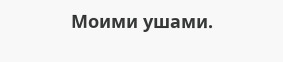Моими ушами.